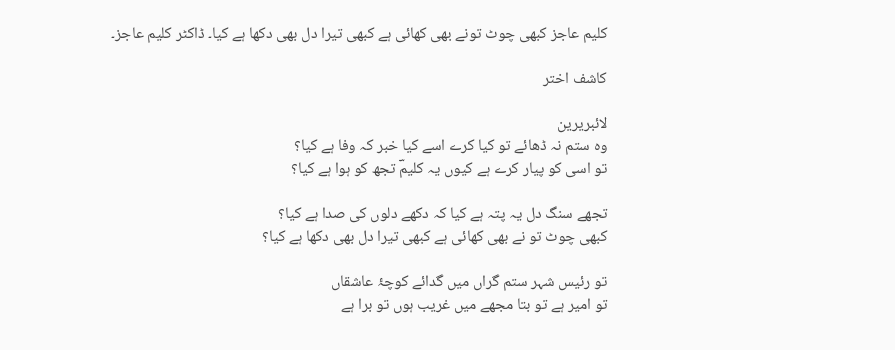کلیم عاجز کبھی چوٹ تونے بھی کھائی ہے کبھی تیرا دل بھی دکھا ہے کیا۔ ڈاکٹر کلیم عاجز۔

کاشف اختر

لائبریرین
وہ ستم نہ ڈھائے تو کیا کرے اسے کیا خبر کہ وفا ہے کیا؟
تو اسی کو پیار کرے ہے کیوں یہ کلیمؔ تجھ کو ہوا ہے کیا؟

تجھے سنگ دل یہ پتہ ہے کیا کہ دکھے دلوں کی صدا ہے کیا؟
کبھی چوٹ تو نے بھی کھائی ہے کبھی تیرا دل بھی دکھا ہے کیا؟

تو رئیس شہر ستم گراں میں گدائے کوچۂ عاشقاں
تو امیر ہے تو بتا مجھے میں غریب ہوں تو برا ہے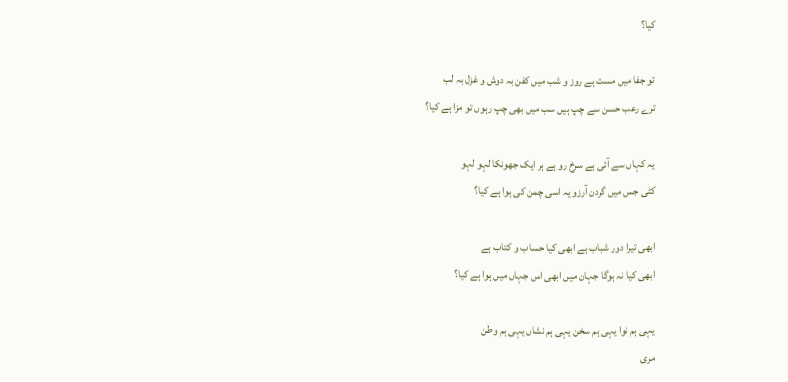کیا؟

تو جفا میں مست ہے روز و شب میں کفن بہ دوش و غزل بہ لب
ترے رعب حسن سے چپ ہیں سب میں بھی چپ رہوں تو مزا ہے کیا؟

یہ کہاں سے آئی ہے سرخ رو ہے ہر ایک جھونکا لہو لہو
کٹی جس میں گردن آرزو یہ اسی چمن کی ہوا ہے کیا؟

ابھی تیرا دور شباب ہے ابھی کیا حساب و کتاب ہے
ابھی کیا نہ ہوگا جہان میں ابھی اس جہاں میں ہوا ہے کیا؟

یہی ہم نوا یہی ہم سخن یہی ہم نشاں یہی ہم وطن
مری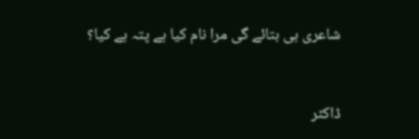شاعری ہی بتائے گی مرا نام کیا ہے پتہ ہے کیا؟


ڈاکٹر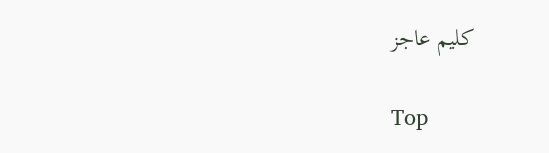کلیم عاجز

Top